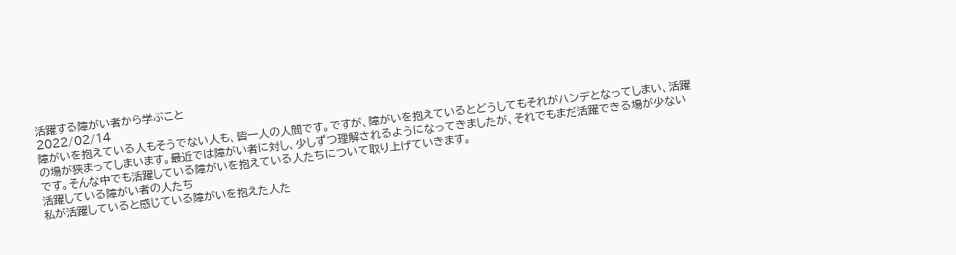活躍する障がい者から学ぶこと
2022/02/14
障がいを抱えている人もそうでない人も、皆一人の人間です。ですが、障がいを抱えているとどうしてもそれがハンデとなってしまい、活躍の場が狭まってしまいます。最近では障がい者に対し、少しずつ理解されるようになってきましたが、それでもまだ活躍できる場が少ないです。そんな中でも活躍している障がいを抱えている人たちについて取り上げていきます。
活躍している障がい者の人たち
私が活躍していると感じている障がいを抱えた人た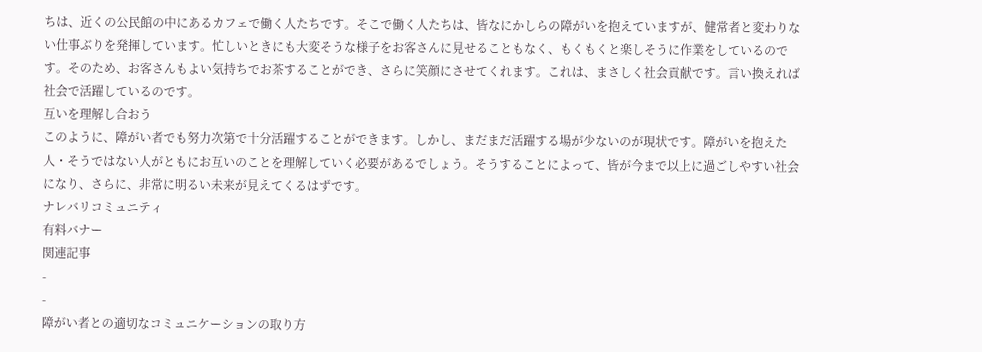ちは、近くの公民館の中にあるカフェで働く人たちです。そこで働く人たちは、皆なにかしらの障がいを抱えていますが、健常者と変わりない仕事ぶりを発揮しています。忙しいときにも大変そうな様子をお客さんに見せることもなく、もくもくと楽しそうに作業をしているのです。そのため、お客さんもよい気持ちでお茶することができ、さらに笑顔にさせてくれます。これは、まさしく社会貢献です。言い換えれば社会で活躍しているのです。
互いを理解し合おう
このように、障がい者でも努力次第で十分活躍することができます。しかし、まだまだ活躍する場が少ないのが現状です。障がいを抱えた人・そうではない人がともにお互いのことを理解していく必要があるでしょう。そうすることによって、皆が今まで以上に過ごしやすい社会になり、さらに、非常に明るい未来が見えてくるはずです。
ナレバリコミュニティ
有料バナー
関連記事
-
-
障がい者との適切なコミュニケーションの取り方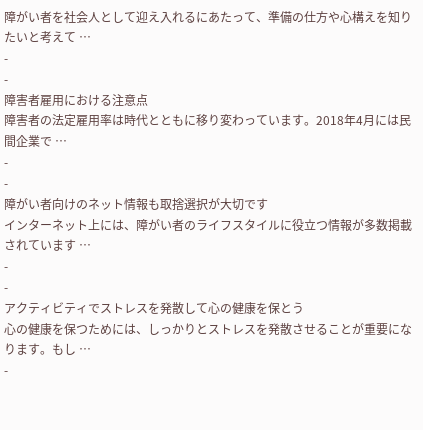障がい者を社会人として迎え入れるにあたって、準備の仕方や心構えを知りたいと考えて …
-
-
障害者雇用における注意点
障害者の法定雇用率は時代とともに移り変わっています。2018年4月には民間企業で …
-
-
障がい者向けのネット情報も取捨選択が大切です
インターネット上には、障がい者のライフスタイルに役立つ情報が多数掲載されています …
-
-
アクティビティでストレスを発散して心の健康を保とう
心の健康を保つためには、しっかりとストレスを発散させることが重要になります。もし …
-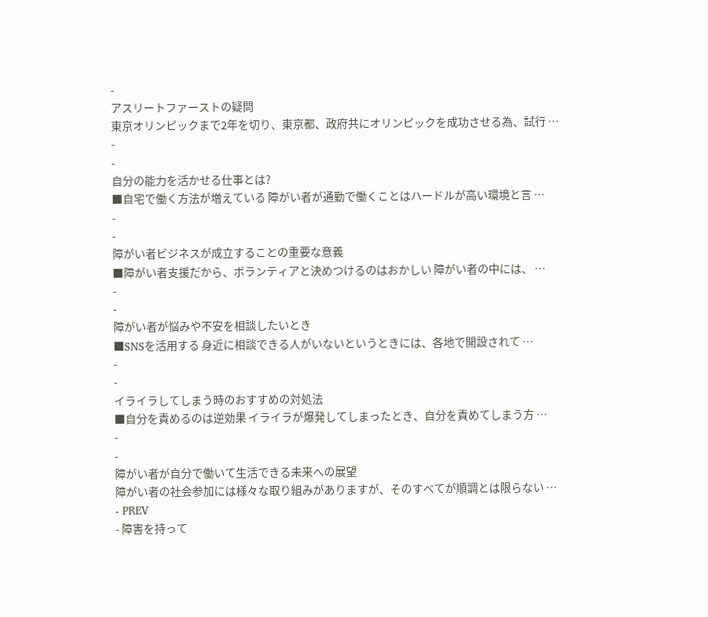-
アスリートファーストの疑問
東京オリンピックまで2年を切り、東京都、政府共にオリンピックを成功させる為、試行 …
-
-
自分の能力を活かせる仕事とは?
■自宅で働く方法が増えている 障がい者が通勤で働くことはハードルが高い環境と言 …
-
-
障がい者ビジネスが成立することの重要な意義
■障がい者支援だから、ボランティアと決めつけるのはおかしい 障がい者の中には、 …
-
-
障がい者が悩みや不安を相談したいとき
■SNSを活用する 身近に相談できる人がいないというときには、各地で開設されて …
-
-
イライラしてしまう時のおすすめの対処法
■自分を責めるのは逆効果 イライラが爆発してしまったとき、自分を責めてしまう方 …
-
-
障がい者が自分で働いて生活できる未来への展望
障がい者の社会参加には様々な取り組みがありますが、そのすべてが順調とは限らない …
- PREV
- 障害を持って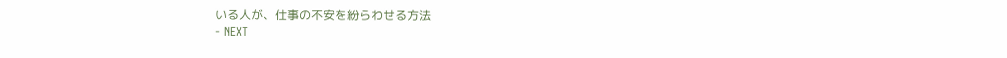いる人が、仕事の不安を紛らわせる方法
- NEXT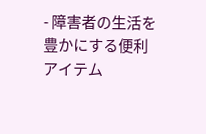- 障害者の生活を豊かにする便利アイテム